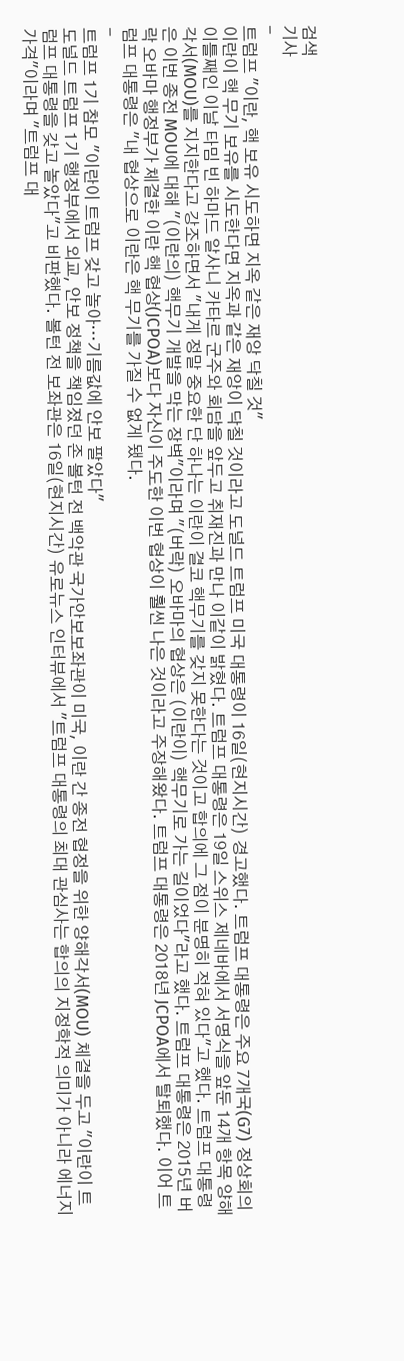검색
기사
-
트럼프 "이란, 핵 보유 시도하면 지옥 같은 재앙 닥칠 것"
이란이 핵 무기 보유를 시도한다면 지옥과 같은 재앙이 닥칠 것이라고 도널드 트럼프 미국 대통령이 16일(현지시간) 경고했다. 트럼프 대통령은 주요 7개국(G7) 정상회의 이틀째인 이날 타밈 빈 하마드 알사니 카타르 군주와 회담을 앞두고 취재진과 만나 이같이 밝혔다. 트럼프 대통령은 19일 스위스 제네바에서 서명식을 앞둔 14개 항목 양해각서(MOU)를 지지한다고 강조하면서 "내게 정말 중요한 단 하나는 이란이 결코 핵무기를 갖지 못한다는 것이고 합의에 그 점이 분명히 적혀 있다"고 했다. 트럼프 대통령은 이번 종전 MOU에 대해 "(이란의) 핵무기 개발을 막는 장벽"이라며 "(버락) 오바마의 협상은 (이란이) 핵무기로 가는 길이었다"라고 했다. 트럼프 대통령은 2015년 버락 오바마 행정부가 체결한 이란 핵 협상(JCPOA)보다 자신이 주도한 이번 협상이 훨씬 나은 것이라고 주장해왔다. 트럼프 대통령은 2018년 JCPOA에서 탈퇴했다. 이어 트럼프 대통령은 "내 협상으로 이란은 핵 무기를 가질 수 없게 됐다.
-
트럼프 1기 참모 "이란이 트럼프 갖고 놀아…기름값에 안보 팔았다"
도널드 트럼프 1기 행정부에서 외교, 안보 정책을 책임졌던 존 볼턴 전 백악관 국가안보보좌관이 미국, 이란 간 종전 협정을 위한 양해각서(MOU) 체결을 두고 "이란이 트럼프 대통령을 갖고 놀았다"고 비판했다. 볼턴 전 보좌관은 16일(현지시간) 유로뉴스 인터뷰에서 "트럼프 대통령의 최대 관심사는 합의의 지정학적 의미가 아니라 에너지 가격"이라며 "트럼프 대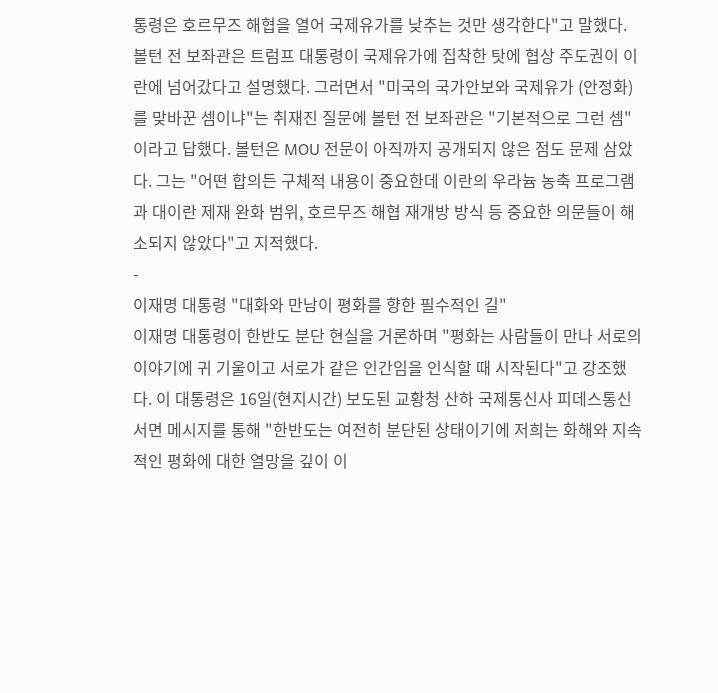통령은 호르무즈 해협을 열어 국제유가를 낮추는 것만 생각한다"고 말했다. 볼턴 전 보좌관은 트럼프 대통령이 국제유가에 집착한 탓에 협상 주도권이 이란에 넘어갔다고 설명했다. 그러면서 "미국의 국가안보와 국제유가 (안정화)를 맞바꾼 셈이냐"는 취재진 질문에 볼턴 전 보좌관은 "기본적으로 그런 셈"이라고 답했다. 볼턴은 MOU 전문이 아직까지 공개되지 않은 점도 문제 삼았다. 그는 "어떤 합의든 구체적 내용이 중요한데 이란의 우라늄 농축 프로그램과 대이란 제재 완화 범위, 호르무즈 해협 재개방 방식 등 중요한 의문들이 해소되지 않았다"고 지적했다.
-
이재명 대통령 "대화와 만남이 평화를 향한 필수적인 길"
이재명 대통령이 한반도 분단 현실을 거론하며 "평화는 사람들이 만나 서로의 이야기에 귀 기울이고 서로가 같은 인간임을 인식할 때 시작된다"고 강조했다. 이 대통령은 16일(현지시간) 보도된 교황청 산하 국제통신사 피데스통신 서면 메시지를 통해 "한반도는 여전히 분단된 상태이기에 저희는 화해와 지속적인 평화에 대한 열망을 깊이 이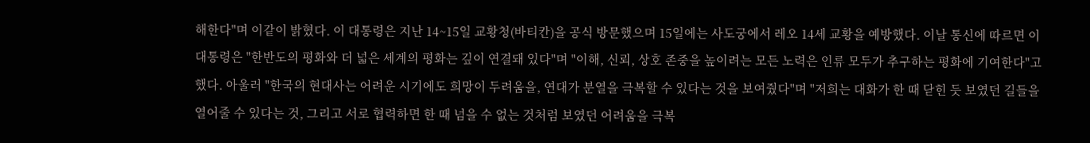해한다"며 이같이 밝혔다. 이 대통령은 지난 14~15일 교황청(바티칸)을 공식 방문했으며 15일에는 사도궁에서 레오 14세 교황을 예방했다. 이날 통신에 따르면 이 대통령은 "한반도의 평화와 더 넓은 세계의 평화는 깊이 연결돼 있다"며 "이해, 신뢰, 상호 존중을 높이려는 모든 노력은 인류 모두가 추구하는 평화에 기여한다"고 했다. 아울러 "한국의 현대사는 어려운 시기에도 희망이 두려움을, 연대가 분열을 극복할 수 있다는 것을 보여줬다"며 "저희는 대화가 한 때 닫힌 듯 보였던 길들을 열어줄 수 있다는 것, 그리고 서로 협력하면 한 때 넘을 수 없는 것처럼 보였던 어려움을 극복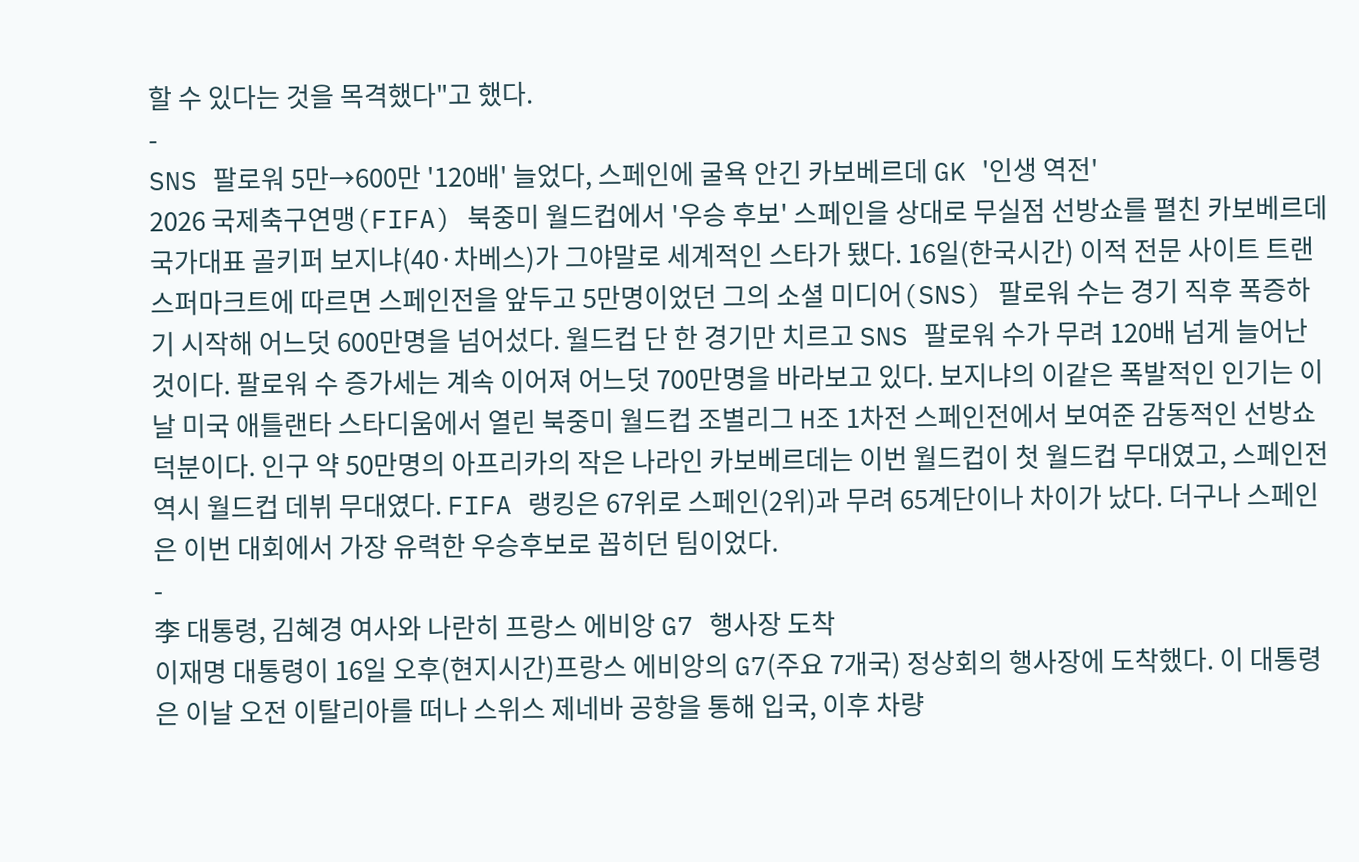할 수 있다는 것을 목격했다"고 했다.
-
SNS 팔로워 5만→600만 '120배' 늘었다, 스페인에 굴욕 안긴 카보베르데 GK '인생 역전'
2026 국제축구연맹(FIFA) 북중미 월드컵에서 '우승 후보' 스페인을 상대로 무실점 선방쇼를 펼친 카보베르데 국가대표 골키퍼 보지냐(40·차베스)가 그야말로 세계적인 스타가 됐다. 16일(한국시간) 이적 전문 사이트 트랜스퍼마크트에 따르면 스페인전을 앞두고 5만명이었던 그의 소셜 미디어(SNS) 팔로워 수는 경기 직후 폭증하기 시작해 어느덧 600만명을 넘어섰다. 월드컵 단 한 경기만 치르고 SNS 팔로워 수가 무려 120배 넘게 늘어난 것이다. 팔로워 수 증가세는 계속 이어져 어느덧 700만명을 바라보고 있다. 보지냐의 이같은 폭발적인 인기는 이날 미국 애틀랜타 스타디움에서 열린 북중미 월드컵 조별리그 H조 1차전 스페인전에서 보여준 감동적인 선방쇼 덕분이다. 인구 약 50만명의 아프리카의 작은 나라인 카보베르데는 이번 월드컵이 첫 월드컵 무대였고, 스페인전 역시 월드컵 데뷔 무대였다. FIFA 랭킹은 67위로 스페인(2위)과 무려 65계단이나 차이가 났다. 더구나 스페인은 이번 대회에서 가장 유력한 우승후보로 꼽히던 팀이었다.
-
李 대통령, 김혜경 여사와 나란히 프랑스 에비앙 G7 행사장 도착
이재명 대통령이 16일 오후(현지시간)프랑스 에비앙의 G7(주요 7개국) 정상회의 행사장에 도착했다. 이 대통령은 이날 오전 이탈리아를 떠나 스위스 제네바 공항을 통해 입국, 이후 차량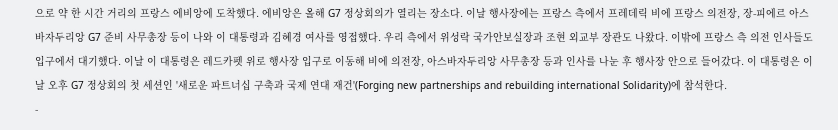으로 약 한 시간 거리의 프랑스 에비앙에 도착했다. 에비앙은 올해 G7 정상회의가 열리는 장소다. 이날 행사장에는 프랑스 측에서 프레데릭 비에 프랑스 의전장, 장-피에르 아스바자두리앙 G7 준비 사무총장 등이 나와 이 대통령과 김혜경 여사를 영접했다. 우리 측에서 위성락 국가안보실장과 조현 외교부 장관도 나왔다. 이밖에 프랑스 측 의전 인사들도 입구에서 대기했다. 이날 이 대통령은 레드카펫 위로 행사장 입구로 이동해 비에 의전장, 아스바자두리앙 사무총장 등과 인사를 나눈 후 행사장 안으로 들어갔다. 이 대통령은 이날 오후 G7 정상회의 첫 세션인 '새로운 파트너십 구축과 국제 연대 재건'(Forging new partnerships and rebuilding international Solidarity)에 참석한다.
-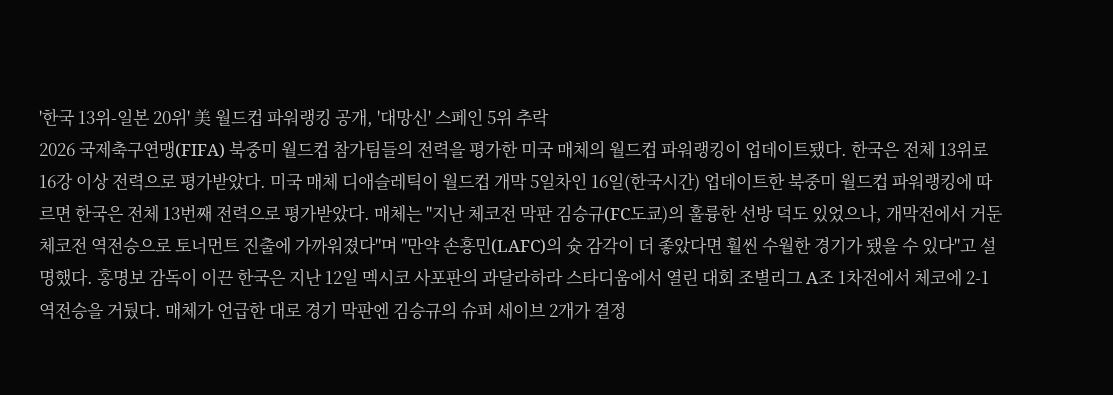'한국 13위-일본 20위' 美 월드컵 파워랭킹 공개, '대망신' 스페인 5위 추락
2026 국제축구연맹(FIFA) 북중미 월드컵 참가팀들의 전력을 평가한 미국 매체의 월드컵 파워랭킹이 업데이트됐다. 한국은 전체 13위로 16강 이상 전력으로 평가받았다. 미국 매체 디애슬레틱이 월드컵 개막 5일차인 16일(한국시간) 업데이트한 북중미 월드컵 파워랭킹에 따르면 한국은 전체 13번째 전력으로 평가받았다. 매체는 "지난 체코전 막판 김승규(FC도쿄)의 훌륭한 선방 덕도 있었으나, 개막전에서 거둔 체코전 역전승으로 토너먼트 진출에 가까워졌다"며 "만약 손흥민(LAFC)의 슛 감각이 더 좋았다면 훨씬 수월한 경기가 됐을 수 있다"고 설명했다. 홍명보 감독이 이끈 한국은 지난 12일 멕시코 사포판의 과달라하라 스타디움에서 열린 대회 조별리그 A조 1차전에서 체코에 2-1 역전승을 거뒀다. 매체가 언급한 대로 경기 막판엔 김승규의 슈퍼 세이브 2개가 결정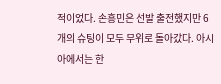적이었다. 손흥민은 선발 출전했지만 6개의 슈팅이 모두 무위로 돌아갔다. 아시아에서는 한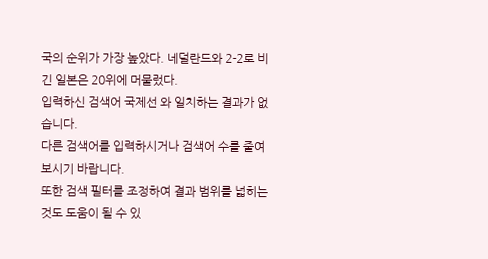국의 순위가 가장 높았다. 네덜란드와 2-2로 비긴 일본은 20위에 머물렀다.
입력하신 검색어 국제선 와 일치하는 결과가 없습니다.
다른 검색어를 입력하시거나 검색어 수를 줄여 보시기 바랍니다.
또한 검색 필터를 조정하여 결과 범위를 넓히는 것도 도움이 될 수 있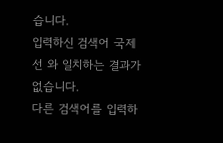습니다.
입력하신 검색어 국제선 와 일치하는 결과가 없습니다.
다른 검색어를 입력하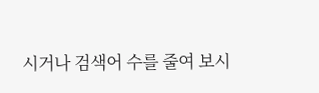시거나 검색어 수를 줄여 보시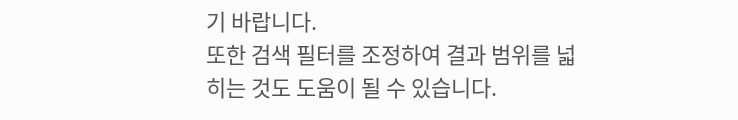기 바랍니다.
또한 검색 필터를 조정하여 결과 범위를 넓히는 것도 도움이 될 수 있습니다.